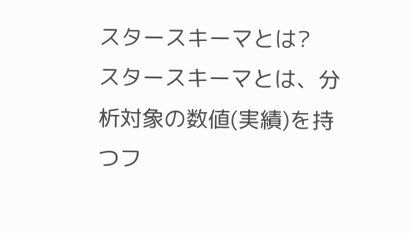スタースキーマとは?
スタースキーマとは、分析対象の数値(実績)を持つフ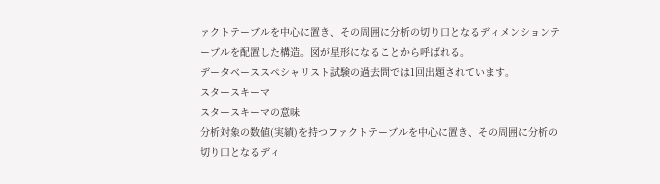ァクトテーブルを中心に置き、その周囲に分析の切り口となるディメンションテーブルを配置した構造。図が星形になることから呼ばれる。
データベーススペシャリスト試験の過去問では1回出題されています。
スタースキーマ
スタースキーマの意味
分析対象の数値(実績)を持つファクトテーブルを中心に置き、その周囲に分析の切り口となるディ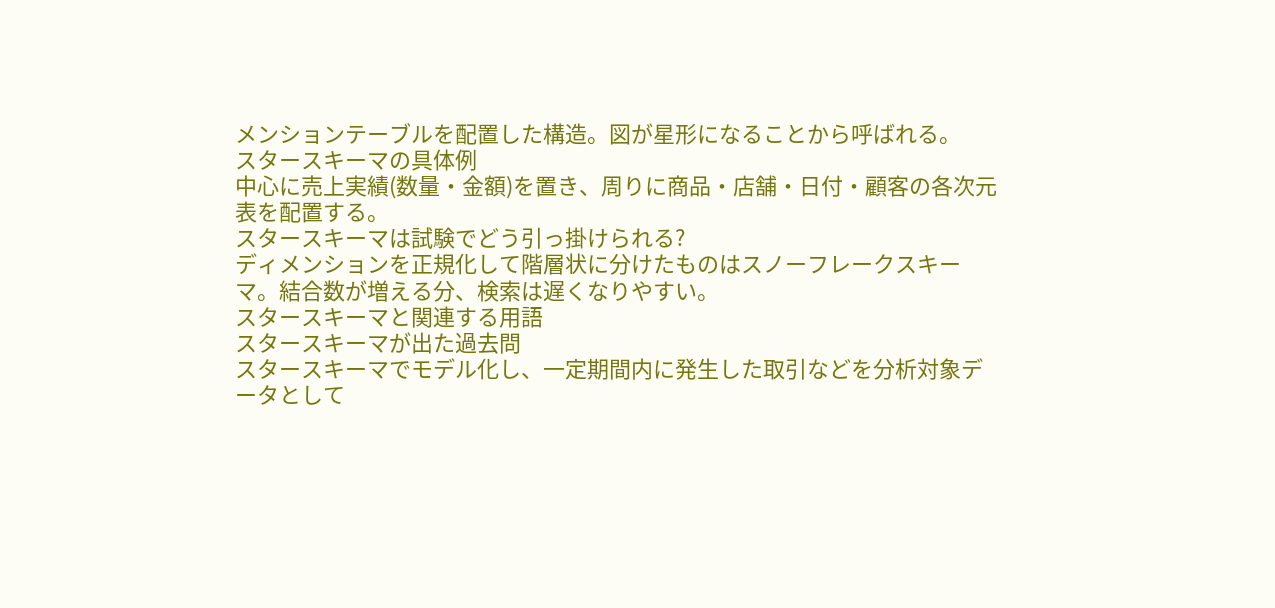メンションテーブルを配置した構造。図が星形になることから呼ばれる。
スタースキーマの具体例
中心に売上実績(数量・金額)を置き、周りに商品・店舗・日付・顧客の各次元表を配置する。
スタースキーマは試験でどう引っ掛けられる?
ディメンションを正規化して階層状に分けたものはスノーフレークスキーマ。結合数が増える分、検索は遅くなりやすい。
スタースキーマと関連する用語
スタースキーマが出た過去問
スタースキーマでモデル化し、一定期間内に発生した取引などを分析対象データとして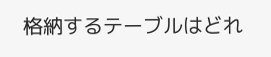格納するテーブルはどれ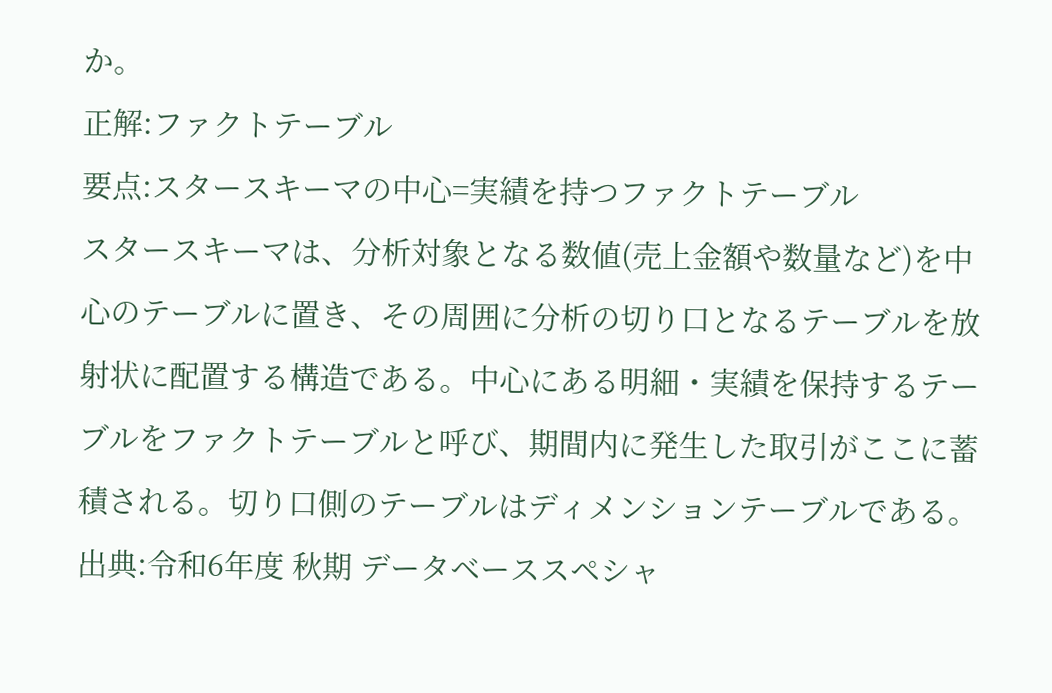か。
正解:ファクトテーブル
要点:スタースキーマの中心=実績を持つファクトテーブル
スタースキーマは、分析対象となる数値(売上金額や数量など)を中心のテーブルに置き、その周囲に分析の切り口となるテーブルを放射状に配置する構造である。中心にある明細・実績を保持するテーブルをファクトテーブルと呼び、期間内に発生した取引がここに蓄積される。切り口側のテーブルはディメンションテーブルである。
出典:令和6年度 秋期 データベーススペシャ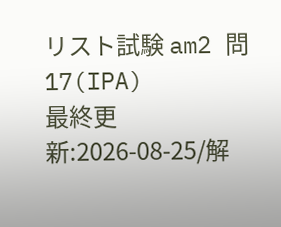リスト試験 am2 問17(IPA)
最終更新:2026-08-25/解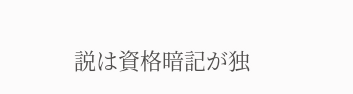説は資格暗記が独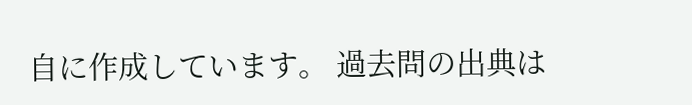自に作成しています。 過去問の出典は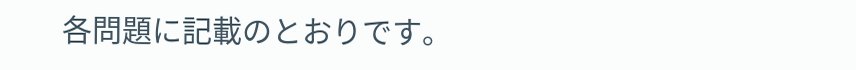各問題に記載のとおりです。